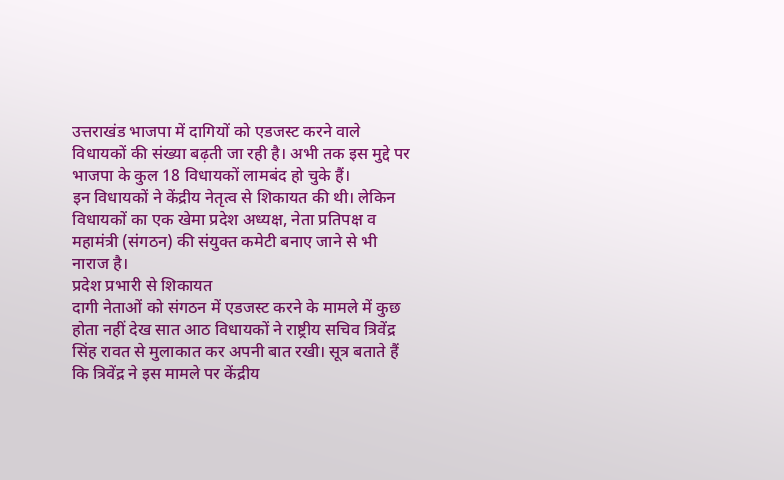उत्तराखंड भाजपा में दागियों को एडजस्ट करने वाले विधायकों की संख्या बढ़ती जा रही है। अभी तक इस मुद्दे पर भाजपा के कुल 18 विधायकों लामबंद हो चुके हैं।
इन विधायकों ने केंद्रीय नेतृत्व से शिकायत की थी। लेकिन विधायकों का एक खेमा प्रदेश अध्यक्ष, नेता प्रतिपक्ष व महामंत्री (संगठन) की संयुक्त कमेटी बनाए जाने से भी नाराज है।
प्रदेश प्रभारी से शिकायत
दागी नेताओं को संगठन में एडजस्ट करने के मामले में कुछ होता नहीं देख सात आठ विधायकों ने राष्ट्रीय सचिव त्रिवेंद्र सिंह रावत से मुलाकात कर अपनी बात रखी। सूत्र बताते हैं कि त्रिवेंद्र ने इस मामले पर केंद्रीय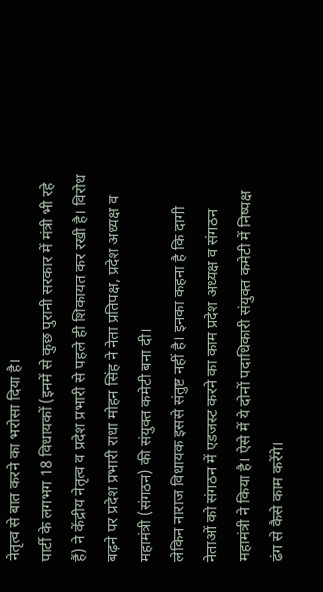नेतृत्व से बात करने का भरोसा दिया है।
पार्टी के लगभग 18 विधायकों (इनमें से कुछ पुरानी सरकार में मंत्री भी रहे हैं) ने केंद्रीय नेतृत्व व प्रदेश प्रभारी से पहले ही शिकायत कर रखी है। विरोध बढ़ने पर प्रदेश प्रभारी राधा मोहन सिंह ने नेता प्रतिपक्ष, प्रदेश अध्यक्ष व महामंत्री (संगठन) की संयुक्त कमेटी बना दी।
लेकिन नाराज विधायक इससे संतुष्ट नहीं है। इनका कहना है कि दागी नेताओं को संगठन में एडजस्ट करने का काम प्रदेश अध्यक्ष व संगठन महामंत्री ने किया है। ऐसे में ये दोनों पदाधिकारी संयुक्त कमेटी में निष्पक्ष ढंग से कैसे काम करेंगे।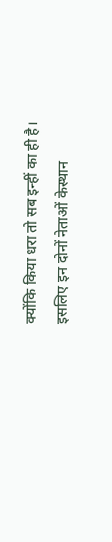क्योंकि किया धरा तो सब इन्हीं का ही है। इसलिए इन दोनों नेताओं केस्थान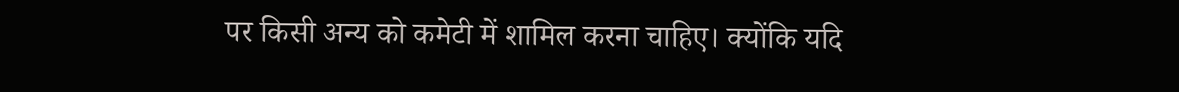पर किसी अन्य को कमेटी में शामिल करना चाहिए। क्योंकि यदि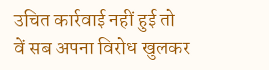उचित कार्रवाई नहीं हुई तो वें सब अपना विरोध खुलकर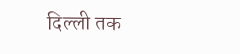दिल्ली तक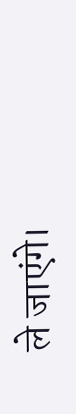ले जाएंगे।